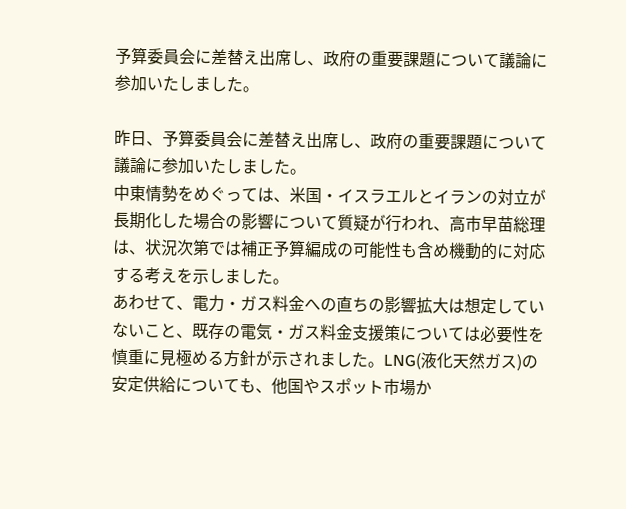予算委員会に差替え出席し、政府の重要課題について議論に参加いたしました。

昨日、予算委員会に差替え出席し、政府の重要課題について議論に参加いたしました。
中東情勢をめぐっては、米国・イスラエルとイランの対立が長期化した場合の影響について質疑が行われ、高市早苗総理は、状況次第では補正予算編成の可能性も含め機動的に対応する考えを示しました。
あわせて、電力・ガス料金への直ちの影響拡大は想定していないこと、既存の電気・ガス料金支援策については必要性を慎重に見極める方針が示されました。LNG(液化天然ガス)の安定供給についても、他国やスポット市場か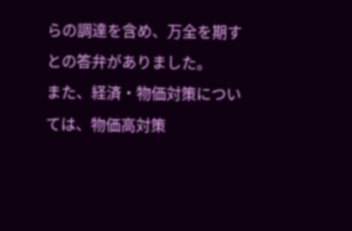らの調達を含め、万全を期すとの答弁がありました。
また、経済・物価対策については、物価高対策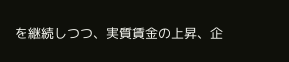を継続しつつ、実質賃金の上昇、企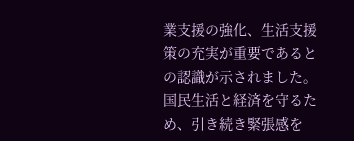業支援の強化、生活支援策の充実が重要であるとの認識が示されました。
国民生活と経済を守るため、引き続き緊張感を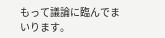もって議論に臨んでまいります。